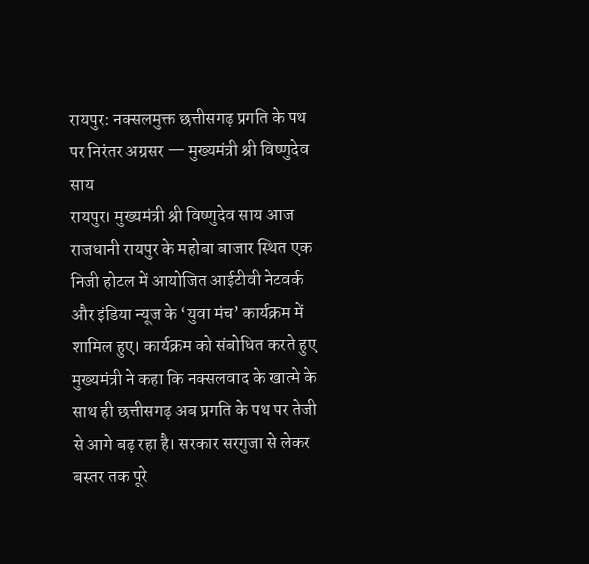रायपुर: नक्सलमुक्त छत्तीसगढ़ प्रगति के पथ पर निरंतर अग्रसर — मुख्यमंत्री श्री विष्णुदेव साय
रायपुर। मुख्यमंत्री श्री विष्णुदेव साय आज राजधानी रायपुर के महोबा बाजार स्थित एक निजी होटल में आयोजित आईटीवी नेटवर्क और इंडिया न्यूज के ‘युवा मंच’ कार्यक्रम में शामिल हुए। कार्यक्रम को संबोधित करते हुए मुख्यमंत्री ने कहा कि नक्सलवाद के खात्मे के साथ ही छत्तीसगढ़ अब प्रगति के पथ पर तेजी से आगे बढ़ रहा है। सरकार सरगुजा से लेकर बस्तर तक पूरे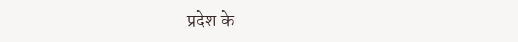प्रदेश के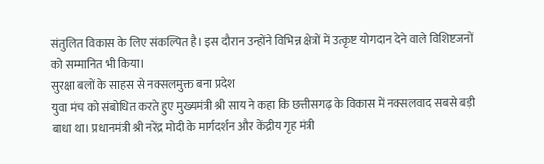संतुलित विकास के लिए संकल्पित है। इस दौरान उन्होंने विभिन्न क्षेत्रों में उत्कृष्ट योगदान देने वाले विशिष्टजनों को सम्मानित भी किया।
सुरक्षा बलों के साहस से नक्सलमुक्त बना प्रदेश
युवा मंच को संबोधित करते हुए मुख्यमंत्री श्री साय ने कहा कि छत्तीसगढ़ के विकास में नक्सलवाद सबसे बड़ी बाधा था। प्रधानमंत्री श्री नरेंद्र मोदी के मार्गदर्शन और केंद्रीय गृह मंत्री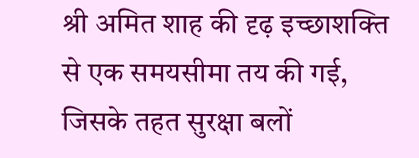श्री अमित शाह की दृढ़ इच्छाशक्ति से एक समयसीमा तय की गई, जिसके तहत सुरक्षा बलों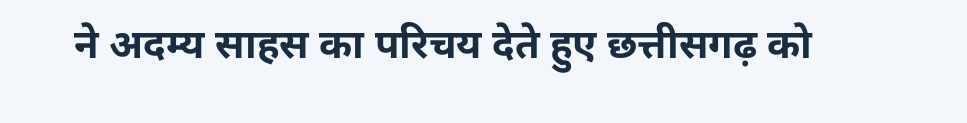ने अदम्य साहस का परिचय देते हुए छत्तीसगढ़ को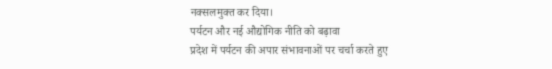नक्सलमुक्त कर दिया।
पर्यटन और नई औद्योगिक नीति को बढ़ावा
प्रदेश में पर्यटन की अपार संभावनाओं पर चर्चा करते हुए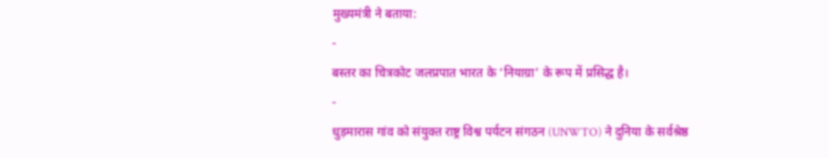मुख्यमंत्री ने बताया:
-
बस्तर का चित्रकोट जलप्रपात भारत के ‘नियाग्रा’ के रूप में प्रसिद्ध है।
-
धुड़मारास गांव को संयुक्त राष्ट्र विश्व पर्यटन संगठन (UNWTO) ने दुनिया के सर्वश्रेष्ठ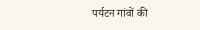पर्यटन गांवों की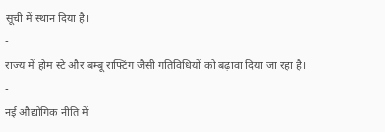सूची में स्थान दिया है।
-
राज्य में होम स्टे और बम्बू राफ्टिंग जैसी गतिविधियों को बढ़ावा दिया जा रहा है।
-
नई औद्योगिक नीति में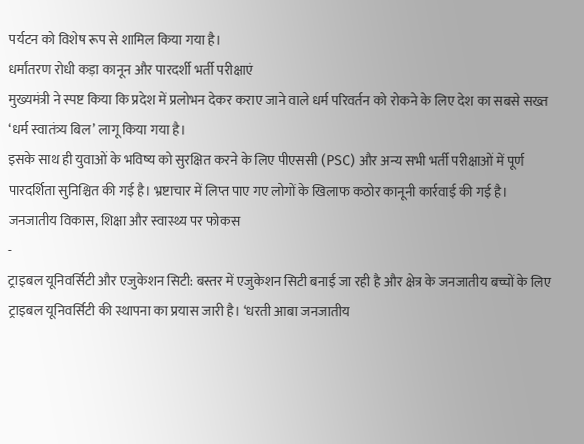पर्यटन को विशेष रूप से शामिल किया गया है।
धर्मांतरण रोधी कड़ा कानून और पारदर्शी भर्ती परीक्षाएं
मुख्यमंत्री ने स्पष्ट किया कि प्रदेश में प्रलोभन देकर कराए जाने वाले धर्म परिवर्तन को रोकने के लिए देश का सबसे सख्त ‘धर्म स्वातंत्र्य बिल’ लागू किया गया है।
इसके साथ ही युवाओं के भविष्य को सुरक्षित करने के लिए पीएससी (PSC) और अन्य सभी भर्ती परीक्षाओं में पूर्ण पारदर्शिता सुनिश्चित की गई है। भ्रष्टाचार में लिप्त पाए गए लोगों के खिलाफ कठोर कानूनी कार्रवाई की गई है।
जनजातीय विकास, शिक्षा और स्वास्थ्य पर फोकस
-
ट्राइबल यूनिवर्सिटी और एजुकेशन सिटी: बस्तर में एजुकेशन सिटी बनाई जा रही है और क्षेत्र के जनजातीय बच्चों के लिए ट्राइबल यूनिवर्सिटी की स्थापना का प्रयास जारी है। ‘धरती आबा जनजातीय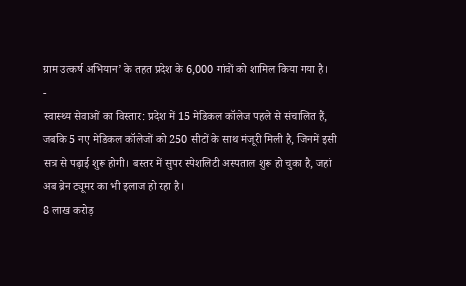ग्राम उत्कर्ष अभियान’ के तहत प्रदेश के 6,000 गांवों को शामिल किया गया है।
-
स्वास्थ्य सेवाओं का विस्तार: प्रदेश में 15 मेडिकल कॉलेज पहले से संचालित हैं, जबकि 5 नए मेडिकल कॉलेजों को 250 सीटों के साथ मंजूरी मिली है, जिनमें इसी सत्र से पढ़ाई शुरू होगी। बस्तर में सुपर स्पेशलिटी अस्पताल शुरू हो चुका है, जहां अब ब्रेन ट्यूमर का भी इलाज हो रहा है।
8 लाख करोड़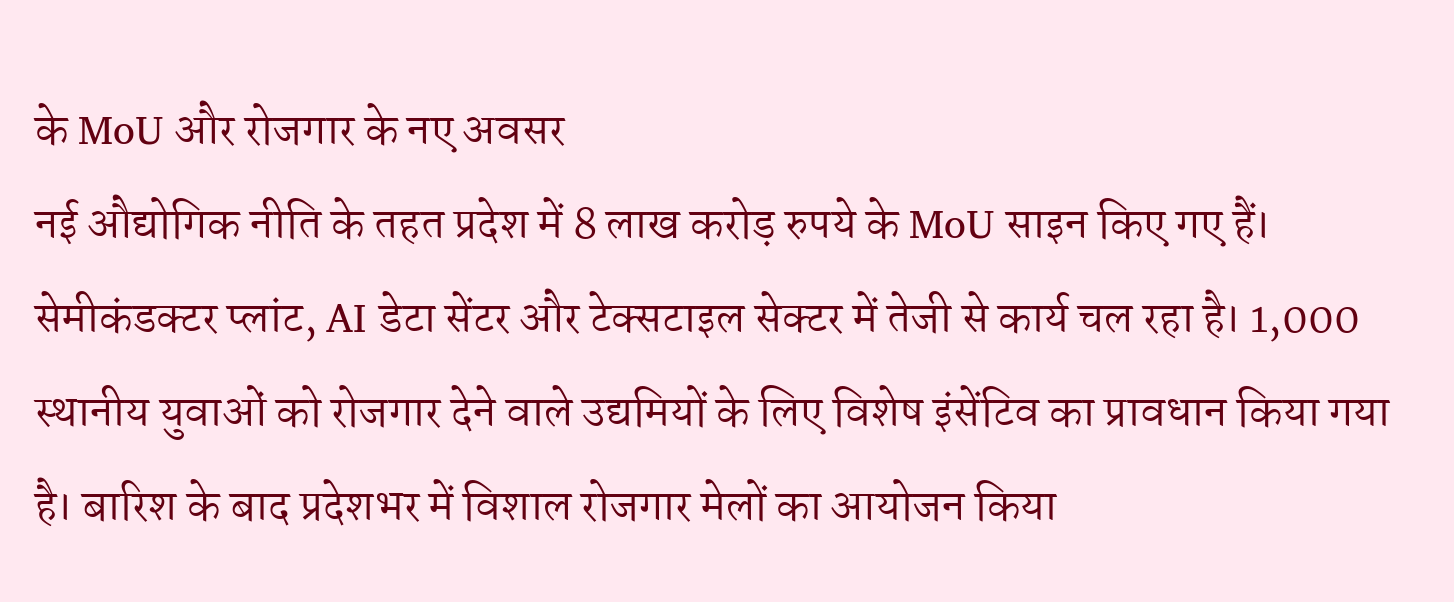के MoU और रोजगार के नए अवसर
नई औद्योगिक नीति के तहत प्रदेश में 8 लाख करोड़ रुपये के MoU साइन किए गए हैं। सेमीकंडक्टर प्लांट, AI डेटा सेंटर और टेक्सटाइल सेक्टर में तेजी से कार्य चल रहा है। 1,000 स्थानीय युवाओं को रोजगार देने वाले उद्यमियों के लिए विशेष इंसेंटिव का प्रावधान किया गया है। बारिश के बाद प्रदेशभर में विशाल रोजगार मेलों का आयोजन किया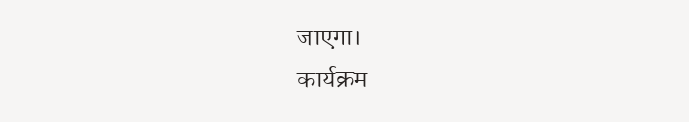जाएगा।
कार्यक्रम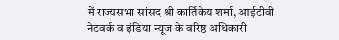में राज्यसभा सांसद श्री कार्तिकेय शर्मा, आईटीवी नेटवर्क व इंडिया न्यूज के वरिष्ठ अधिकारी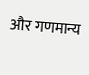और गणमान्य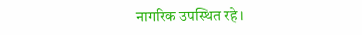नागरिक उपस्थित रहे।